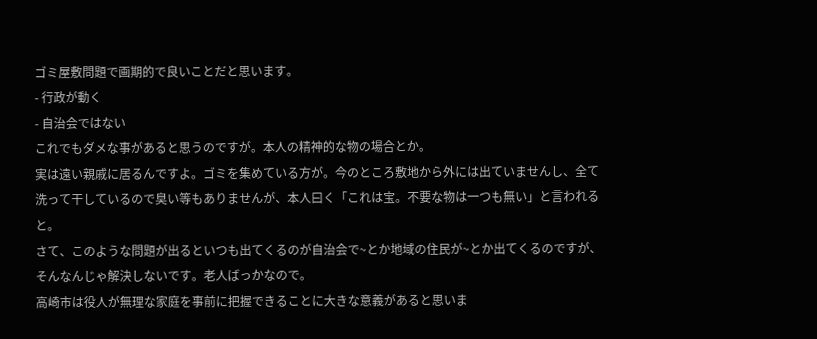ゴミ屋敷問題で画期的で良いことだと思います。
- 行政が動く
- 自治会ではない
これでもダメな事があると思うのですが。本人の精神的な物の場合とか。
実は遠い親戚に居るんですよ。ゴミを集めている方が。今のところ敷地から外には出ていませんし、全て洗って干しているので臭い等もありませんが、本人曰く「これは宝。不要な物は一つも無い」と言われると。
さて、このような問題が出るといつも出てくるのが自治会で~とか地域の住民が~とか出てくるのですが、そんなんじゃ解決しないです。老人ばっかなので。
高崎市は役人が無理な家庭を事前に把握できることに大きな意義があると思いま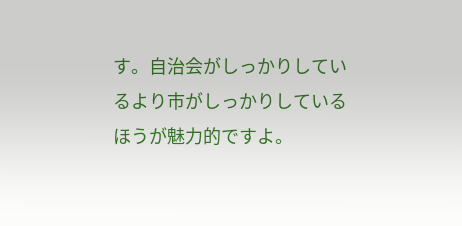す。自治会がしっかりしているより市がしっかりしているほうが魅力的ですよ。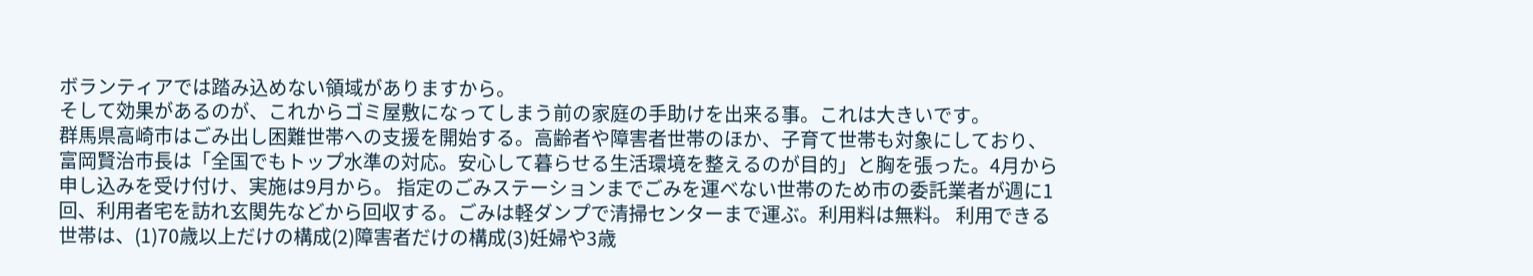ボランティアでは踏み込めない領域がありますから。
そして効果があるのが、これからゴミ屋敷になってしまう前の家庭の手助けを出来る事。これは大きいです。
群馬県高崎市はごみ出し困難世帯への支援を開始する。高齢者や障害者世帯のほか、子育て世帯も対象にしており、富岡賢治市長は「全国でもトップ水準の対応。安心して暮らせる生活環境を整えるのが目的」と胸を張った。4月から申し込みを受け付け、実施は9月から。 指定のごみステーションまでごみを運べない世帯のため市の委託業者が週に1回、利用者宅を訪れ玄関先などから回収する。ごみは軽ダンプで清掃センターまで運ぶ。利用料は無料。 利用できる世帯は、(1)70歳以上だけの構成(2)障害者だけの構成(3)妊婦や3歳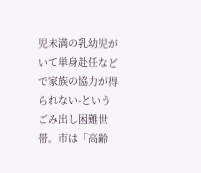児未満の乳幼児がいて単身赴任などで家族の協力が得られない-というごみ出し困難世帯。市は「高齢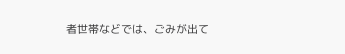者世帯などでは、ごみが出て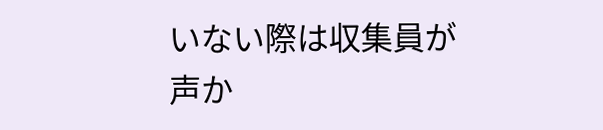いない際は収集員が声か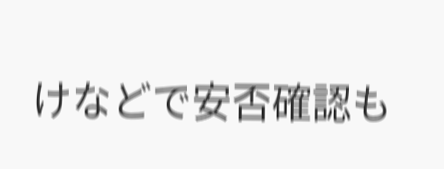けなどで安否確認も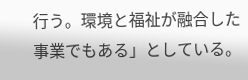行う。環境と福祉が融合した事業でもある」としている。